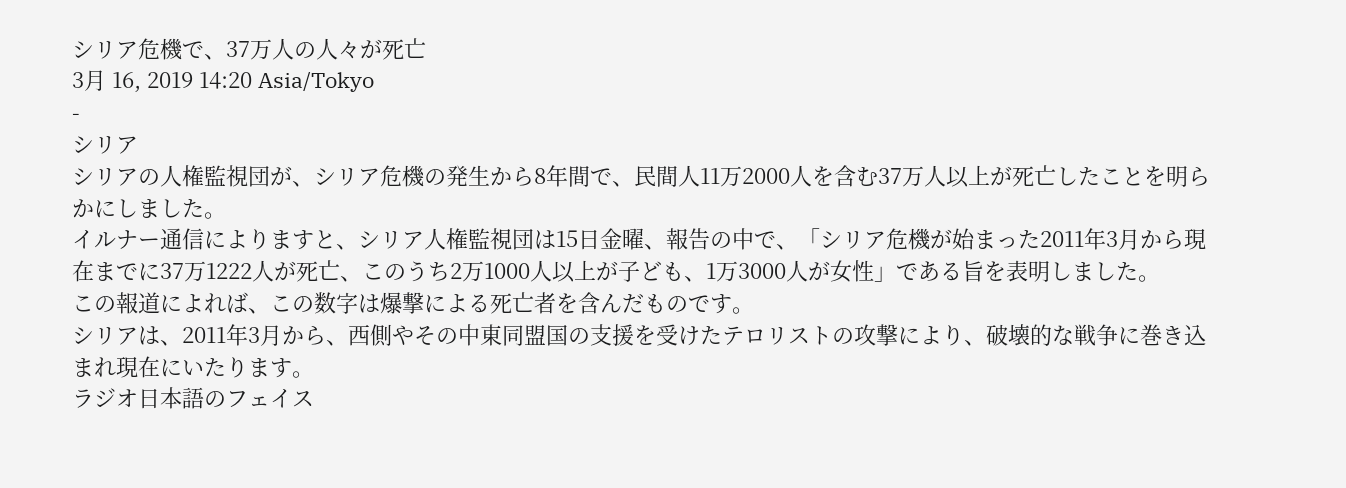シリア危機で、37万人の人々が死亡
3月 16, 2019 14:20 Asia/Tokyo
-
シリア
シリアの人権監視団が、シリア危機の発生から8年間で、民間人11万2000人を含む37万人以上が死亡したことを明らかにしました。
イルナー通信によりますと、シリア人権監視団は15日金曜、報告の中で、「シリア危機が始まった2011年3月から現在までに37万1222人が死亡、このうち2万1000人以上が子ども、1万3000人が女性」である旨を表明しました。
この報道によれば、この数字は爆撃による死亡者を含んだものです。
シリアは、2011年3月から、西側やその中東同盟国の支援を受けたテロリストの攻撃により、破壊的な戦争に巻き込まれ現在にいたります。
ラジオ日本語のフェイス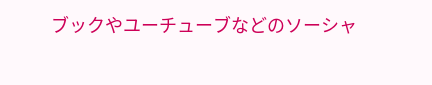ブックやユーチューブなどのソーシャ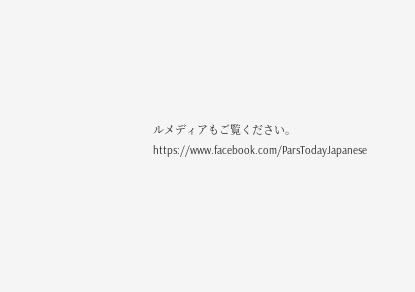ルメディアもご覧ください。
https://www.facebook.com/ParsTodayJapanese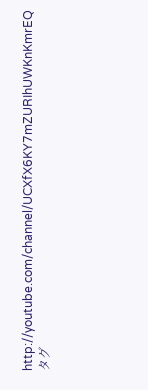http://youtube.com/channel/UCXfX6KY7mZURIhUWKnKmrEQ
タグ